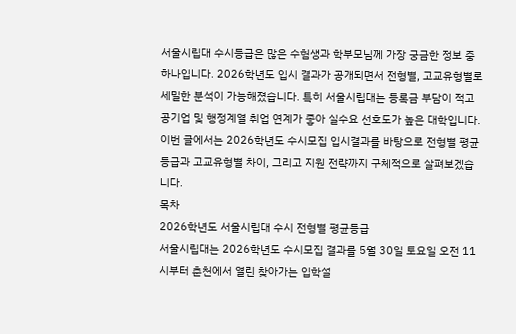서울시립대 수시등급은 많은 수험생과 학부모님께 가장 궁금한 정보 중 하나입니다. 2026학년도 입시 결과가 공개되면서 전형별, 고교유형별로 세밀한 분석이 가능해졌습니다. 특히 서울시립대는 등록금 부담이 적고 공기업 및 행정계열 취업 연계가 좋아 실수요 선호도가 높은 대학입니다. 이번 글에서는 2026학년도 수시모집 입시결과를 바탕으로 전형별 평균등급과 고교유형별 차이, 그리고 지원 전략까지 구체적으로 살펴보겠습니다.
목차
2026학년도 서울시립대 수시 전형별 평균등급
서울시립대는 2026학년도 수시모집 결과를 5월 30일 토요일 오전 11시부터 춘천에서 열린 찾아가는 입학설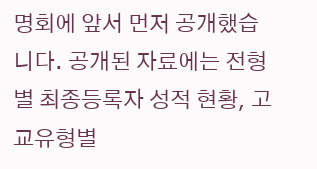명회에 앞서 먼저 공개했습니다. 공개된 자료에는 전형별 최종등록자 성적 현황, 고교유형별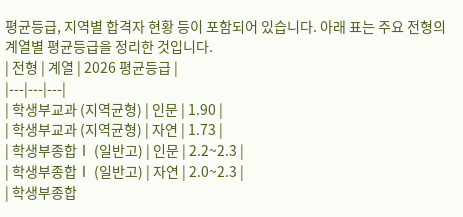평균등급, 지역별 합격자 현황 등이 포함되어 있습니다. 아래 표는 주요 전형의 계열별 평균등급을 정리한 것입니다.
| 전형 | 계열 | 2026 평균등급 |
|---|---|---|
| 학생부교과 (지역균형) | 인문 | 1.90 |
| 학생부교과 (지역균형) | 자연 | 1.73 |
| 학생부종합Ⅰ (일반고) | 인문 | 2.2~2.3 |
| 학생부종합Ⅰ (일반고) | 자연 | 2.0~2.3 |
| 학생부종합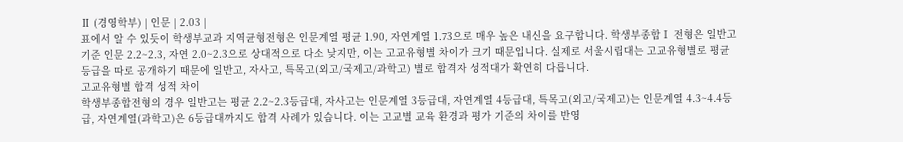Ⅱ (경영학부) | 인문 | 2.03 |
표에서 알 수 있듯이 학생부교과 지역균형전형은 인문계열 평균 1.90, 자연계열 1.73으로 매우 높은 내신을 요구합니다. 학생부종합Ⅰ 전형은 일반고 기준 인문 2.2~2.3, 자연 2.0~2.3으로 상대적으로 다소 낮지만, 이는 고교유형별 차이가 크기 때문입니다. 실제로 서울시립대는 고교유형별로 평균등급을 따로 공개하기 때문에 일반고, 자사고, 특목고(외고/국제고/과학고) 별로 합격자 성적대가 확연히 다릅니다.
고교유형별 합격 성적 차이
학생부종합전형의 경우 일반고는 평균 2.2~2.3등급대, 자사고는 인문계열 3등급대, 자연계열 4등급대, 특목고(외고/국제고)는 인문계열 4.3~4.4등급, 자연계열(과학고)은 6등급대까지도 합격 사례가 있습니다. 이는 고교별 교육 환경과 평가 기준의 차이를 반영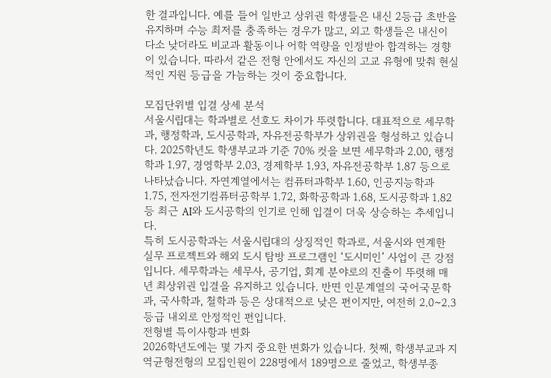한 결과입니다. 예를 들어 일반고 상위권 학생들은 내신 2등급 초반을 유지하며 수능 최저를 충족하는 경우가 많고, 외고 학생들은 내신이 다소 낮더라도 비교과 활동이나 어학 역량을 인정받아 합격하는 경향이 있습니다. 따라서 같은 전형 안에서도 자신의 고교 유형에 맞춰 현실적인 지원 등급을 가늠하는 것이 중요합니다.

모집단위별 입결 상세 분석
서울시립대는 학과별로 선호도 차이가 뚜렷합니다. 대표적으로 세무학과, 행정학과, 도시공학과, 자유전공학부가 상위권을 형성하고 있습니다. 2025학년도 학생부교과 기준 70% 컷을 보면 세무학과 2.00, 행정학과 1.97, 경영학부 2.03, 경제학부 1.93, 자유전공학부 1.87 등으로 나타났습니다. 자연계열에서는 컴퓨터과학부 1.60, 인공지능학과 1.75, 전자전기컴퓨터공학부 1.72, 화학공학과 1.68, 도시공학과 1.82 등 최근 AI와 도시공학의 인기로 인해 입결이 더욱 상승하는 추세입니다.
특히 도시공학과는 서울시립대의 상징적인 학과로, 서울시와 연계한 실무 프로젝트와 해외 도시 탐방 프로그램인 ‘도시미인’ 사업이 큰 강점입니다. 세무학과는 세무사, 공기업, 회계 분야로의 진출이 뚜렷해 매년 최상위권 입결을 유지하고 있습니다. 반면 인문계열의 국어국문학과, 국사학과, 철학과 등은 상대적으로 낮은 편이지만, 여전히 2.0~2.3등급 내외로 안정적인 편입니다.
전형별 특이사항과 변화
2026학년도에는 몇 가지 중요한 변화가 있습니다. 첫째, 학생부교과 지역균형전형의 모집인원이 228명에서 189명으로 줄었고, 학생부종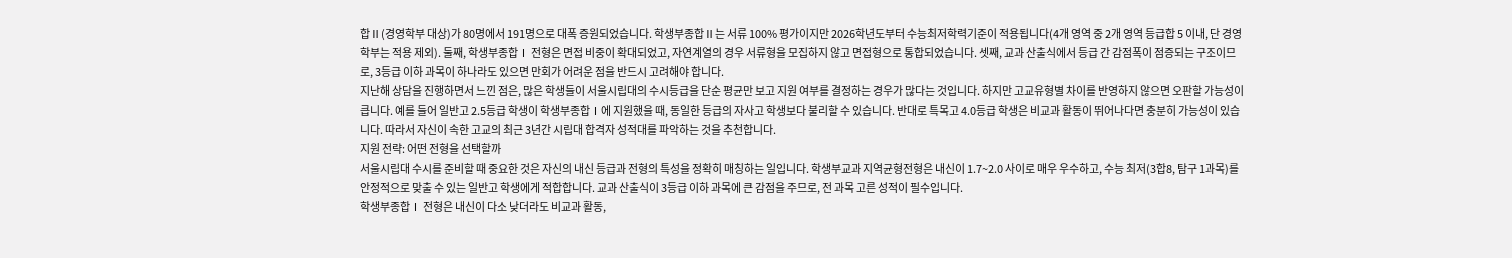합Ⅱ(경영학부 대상)가 80명에서 191명으로 대폭 증원되었습니다. 학생부종합Ⅱ는 서류 100% 평가이지만 2026학년도부터 수능최저학력기준이 적용됩니다(4개 영역 중 2개 영역 등급합 5 이내, 단 경영학부는 적용 제외). 둘째, 학생부종합Ⅰ 전형은 면접 비중이 확대되었고, 자연계열의 경우 서류형을 모집하지 않고 면접형으로 통합되었습니다. 셋째, 교과 산출식에서 등급 간 감점폭이 점증되는 구조이므로, 3등급 이하 과목이 하나라도 있으면 만회가 어려운 점을 반드시 고려해야 합니다.
지난해 상담을 진행하면서 느낀 점은, 많은 학생들이 서울시립대의 수시등급을 단순 평균만 보고 지원 여부를 결정하는 경우가 많다는 것입니다. 하지만 고교유형별 차이를 반영하지 않으면 오판할 가능성이 큽니다. 예를 들어 일반고 2.5등급 학생이 학생부종합Ⅰ에 지원했을 때, 동일한 등급의 자사고 학생보다 불리할 수 있습니다. 반대로 특목고 4.0등급 학생은 비교과 활동이 뛰어나다면 충분히 가능성이 있습니다. 따라서 자신이 속한 고교의 최근 3년간 시립대 합격자 성적대를 파악하는 것을 추천합니다.
지원 전략: 어떤 전형을 선택할까
서울시립대 수시를 준비할 때 중요한 것은 자신의 내신 등급과 전형의 특성을 정확히 매칭하는 일입니다. 학생부교과 지역균형전형은 내신이 1.7~2.0 사이로 매우 우수하고, 수능 최저(3합8, 탐구 1과목)를 안정적으로 맞출 수 있는 일반고 학생에게 적합합니다. 교과 산출식이 3등급 이하 과목에 큰 감점을 주므로, 전 과목 고른 성적이 필수입니다.
학생부종합Ⅰ 전형은 내신이 다소 낮더라도 비교과 활동,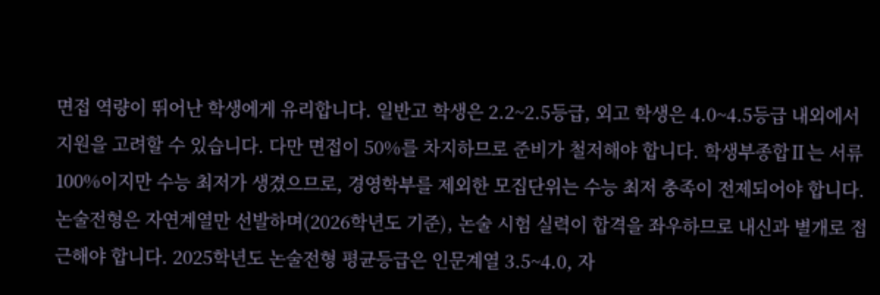면접 역량이 뛰어난 학생에게 유리합니다. 일반고 학생은 2.2~2.5등급, 외고 학생은 4.0~4.5등급 내외에서 지원을 고려할 수 있습니다. 다만 면접이 50%를 차지하므로 준비가 철저해야 합니다. 학생부종합Ⅱ는 서류 100%이지만 수능 최저가 생겼으므로, 경영학부를 제외한 모집단위는 수능 최저 충족이 전제되어야 합니다.
논술전형은 자연계열만 선발하며(2026학년도 기준), 논술 시험 실력이 합격을 좌우하므로 내신과 별개로 접근해야 합니다. 2025학년도 논술전형 평균등급은 인문계열 3.5~4.0, 자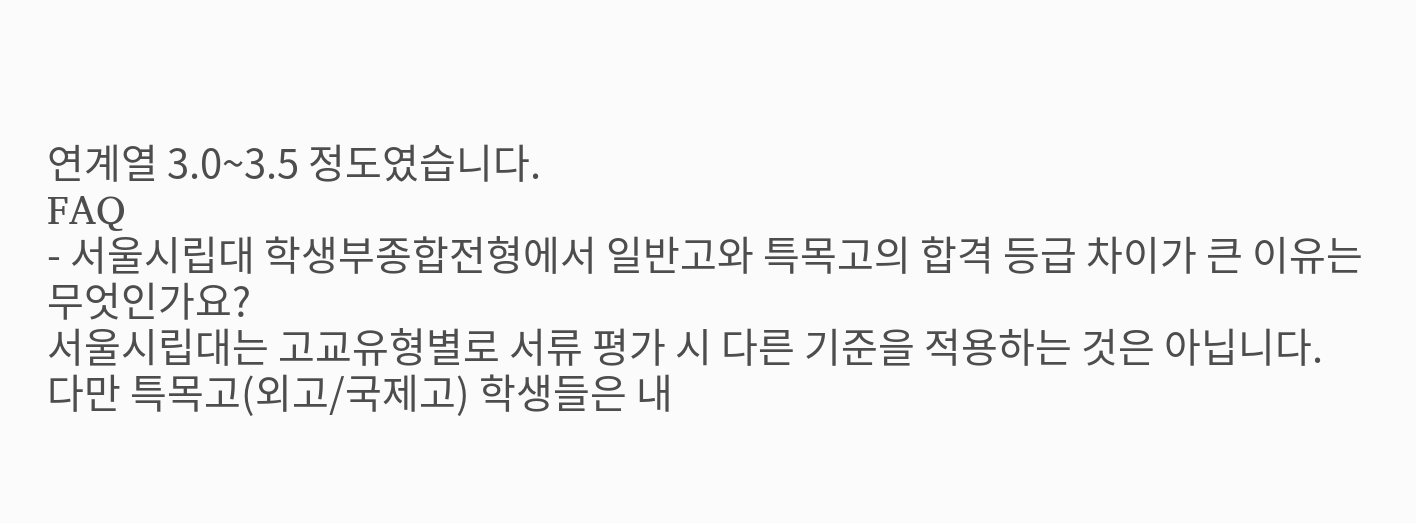연계열 3.0~3.5 정도였습니다.
FAQ
- 서울시립대 학생부종합전형에서 일반고와 특목고의 합격 등급 차이가 큰 이유는 무엇인가요?
서울시립대는 고교유형별로 서류 평가 시 다른 기준을 적용하는 것은 아닙니다. 다만 특목고(외고/국제고) 학생들은 내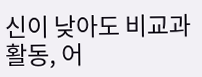신이 낮아도 비교과 활동, 어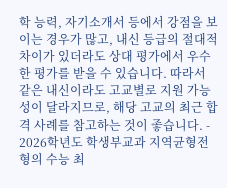학 능력, 자기소개서 등에서 강점을 보이는 경우가 많고, 내신 등급의 절대적 차이가 있더라도 상대 평가에서 우수한 평가를 받을 수 있습니다. 따라서 같은 내신이라도 고교별로 지원 가능성이 달라지므로, 해당 고교의 최근 합격 사례를 참고하는 것이 좋습니다. - 2026학년도 학생부교과 지역균형전형의 수능 최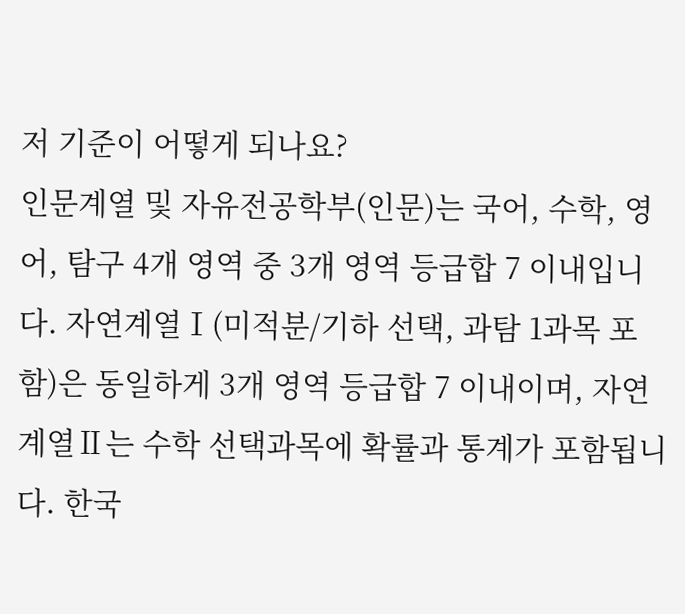저 기준이 어떻게 되나요?
인문계열 및 자유전공학부(인문)는 국어, 수학, 영어, 탐구 4개 영역 중 3개 영역 등급합 7 이내입니다. 자연계열Ⅰ(미적분/기하 선택, 과탐 1과목 포함)은 동일하게 3개 영역 등급합 7 이내이며, 자연계열Ⅱ는 수학 선택과목에 확률과 통계가 포함됩니다. 한국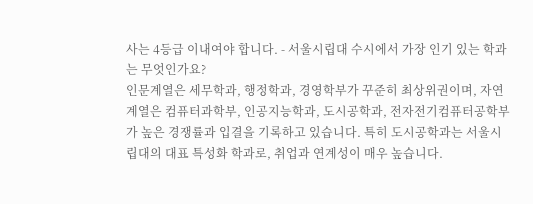사는 4등급 이내여야 합니다. - 서울시립대 수시에서 가장 인기 있는 학과는 무엇인가요?
인문계열은 세무학과, 행정학과, 경영학부가 꾸준히 최상위권이며, 자연계열은 컴퓨터과학부, 인공지능학과, 도시공학과, 전자전기컴퓨터공학부가 높은 경쟁률과 입결을 기록하고 있습니다. 특히 도시공학과는 서울시립대의 대표 특성화 학과로, 취업과 연계성이 매우 높습니다.